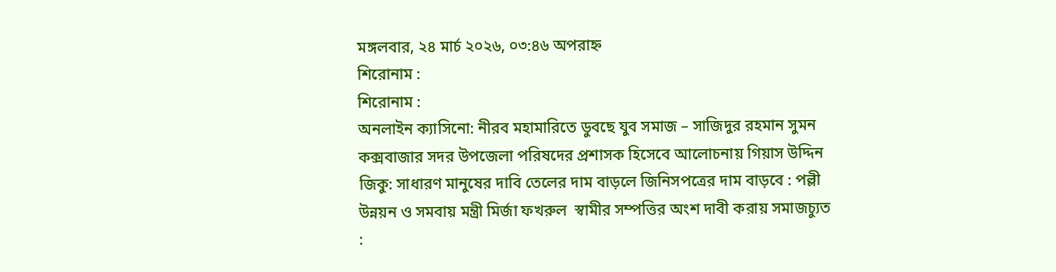মঙ্গলবার, ২৪ মার্চ ২০২৬, ০৩:৪৬ অপরাহ্ন
শিরোনাম :
শিরোনাম :
অনলাইন ক্যাসিনো: নীরব মহামারিতে ডুবছে যুব সমাজ – সাজিদুর রহমান সুমন কক্সবাজার সদর উপজেলা পরিষদের প্রশাসক হিসেবে আলোচনায় গিয়াস উদ্দিন জিকু: সাধারণ মানুষের দাবি তেলের দাম বাড়লে জিনিসপত্রের দাম বাড়বে : পল্লী উন্নয়ন ও সমবায় মন্ত্রী মির্জা ফখরুল  স্বামীর সম্পত্তির অংশ দাবী করায় সমাজচ্যুত :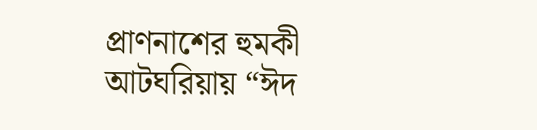প্রাণনাশের হুমকী আটঘরিয়ায় “ঈদ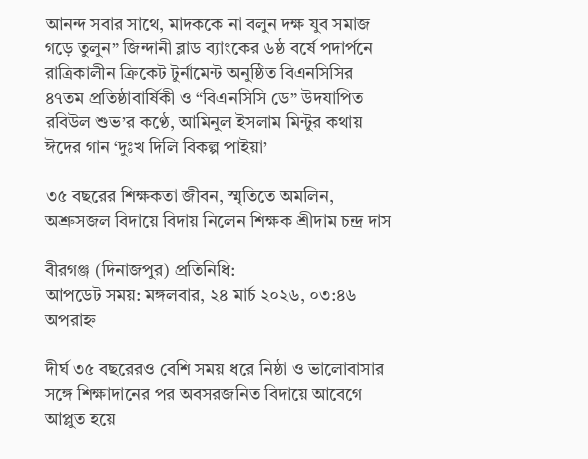আনন্দ সবার সাথে, মাদককে না বলুন দক্ষ যুব সমাজ গড়ে তুলুন” জিন্দানী ব্লাড ব্যাংকের ৬ষ্ঠ বর্ষে পদার্পনে রাত্রিকালীন ক্রিকেট টুর্নামেন্ট অনুষ্ঠিত বিএনসিসির ৪৭তম প্রতিষ্ঠাবার্ষিকী ও “বিএনসিসি ডে” উদযাপিত রবিউল শুভ’র কণ্ঠে, আমিনুল ইসলাম মিন্টুর কথায় ঈদের গান ‘দুঃখ দিলি বিকল্প পাইয়া’

৩৫ বছরের শিক্ষকতা জীবন, স্মৃতিতে অমলিন, অশ্রুসজল বিদায়ে বিদায় নিলেন শিক্ষক শ্রীদাম চন্দ্র দাস

বীরগঞ্জ (দিনাজপুর) প্রতিনিধি:
আপডেট সময়: মঙ্গলবার, ২৪ মার্চ ২০২৬, ০৩:৪৬ অপরাহ্ন

দীর্ঘ ৩৫ বছরেরও বেশি সময় ধরে নিষ্ঠা ও ভালোবাসার সঙ্গে শিক্ষাদানের পর অবসরজনিত বিদায়ে আবেগে আপ্লুত হয়ে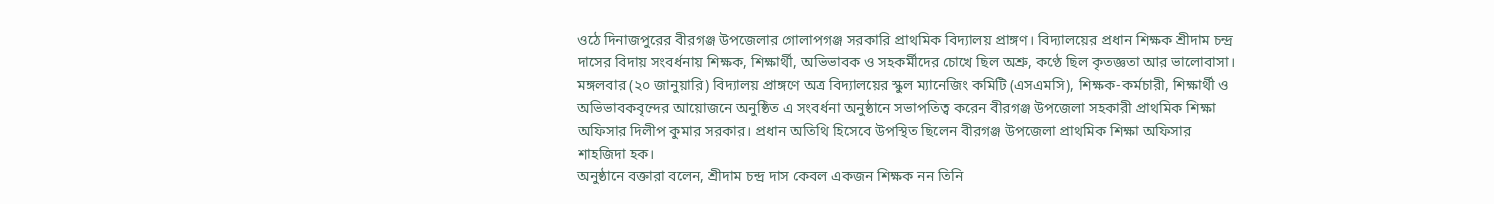ওঠে দিনাজপুরের বীরগঞ্জ উপজেলার গোলাপগঞ্জ সরকারি প্রাথমিক বিদ্যালয় প্রাঙ্গণ। বিদ্যালয়ের প্রধান শিক্ষক শ্রীদাম চন্দ্র দাসের বিদায় সংবর্ধনায় শিক্ষক, শিক্ষার্থী, অভিভাবক ও সহকর্মীদের চোখে ছিল অশ্রু, কণ্ঠে ছিল কৃতজ্ঞতা আর ভালোবাসা।
মঙ্গলবার (২০ জানুয়ারি) বিদ্যালয় প্রাঙ্গণে অত্র বিদ্যালয়ের স্কুল ম্যানেজিং কমিটি (এসএমসি), শিক্ষক-কর্মচারী, শিক্ষার্থী ও অভিভাবকবৃন্দের আয়োজনে অনুষ্ঠিত এ সংবর্ধনা অনুষ্ঠানে সভাপতিত্ব করেন বীরগঞ্জ উপজেলা সহকারী প্রাথমিক শিক্ষা অফিসার দিলীপ কুমার সরকার। প্রধান অতিথি হিসেবে উপস্থিত ছিলেন বীরগঞ্জ উপজেলা প্রাথমিক শিক্ষা অফিসার শাহজিদা হক।
অনুষ্ঠানে বক্তারা বলেন, শ্রীদাম চন্দ্র দাস কেবল একজন শিক্ষক নন তিনি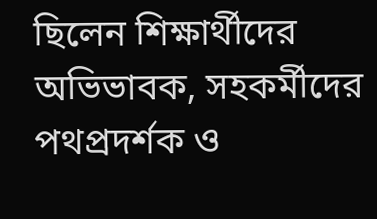ছিলেন শিক্ষার্থীদের অভিভাবক, সহকর্মীদের পথপ্রদর্শক ও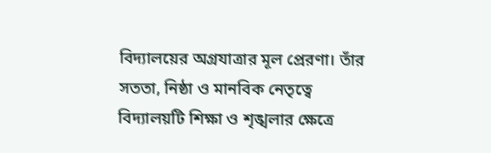বিদ্যালয়ের অগ্রযাত্রার মূল প্রেরণা। তাঁর সততা, নিষ্ঠা ও মানবিক নেতৃত্বে বিদ্যালয়টি শিক্ষা ও শৃঙ্খলার ক্ষেত্রে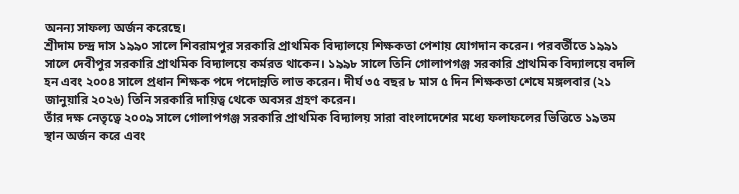অনন্য সাফল্য অর্জন করেছে।
শ্রীদাম চন্দ্র দাস ১৯৯০ সালে শিবরামপুর সরকারি প্রাথমিক বিদ্যালয়ে শিক্ষকতা পেশায় যোগদান করেন। পরবর্তীতে ১৯৯১ সালে দেবীপুর সরকারি প্রাথমিক বিদ্যালয়ে কর্মরত থাকেন। ১৯৯৮ সালে তিনি গোলাপগঞ্জ সরকারি প্রাথমিক বিদ্যালয়ে বদলি হন এবং ২০০৪ সালে প্রধান শিক্ষক পদে পদোন্নতি লাভ করেন। দীর্ঘ ৩৫ বছর ৮ মাস ৫ দিন শিক্ষকতা শেষে মঙ্গলবার (২১ জানুয়ারি ২০২৬) তিনি সরকারি দায়িত্ব থেকে অবসর গ্রহণ করেন।
তাঁর দক্ষ নেতৃত্বে ২০০৯ সালে গোলাপগঞ্জ সরকারি প্রাথমিক বিদ্যালয় সারা বাংলাদেশের মধ্যে ফলাফলের ভিত্তিতে ১৯তম স্থান অর্জন করে এবং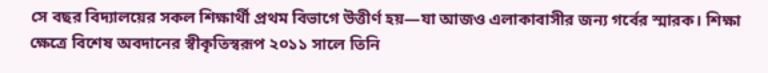সে বছর বিদ্যালয়ের সকল শিক্ষার্থী প্রথম বিভাগে উত্তীর্ণ হয়—যা আজও এলাকাবাসীর জন্য গর্বের স্মারক। শিক্ষা ক্ষেত্রে বিশেষ অবদানের স্বীকৃতিস্বরূপ ২০১১ সালে তিনি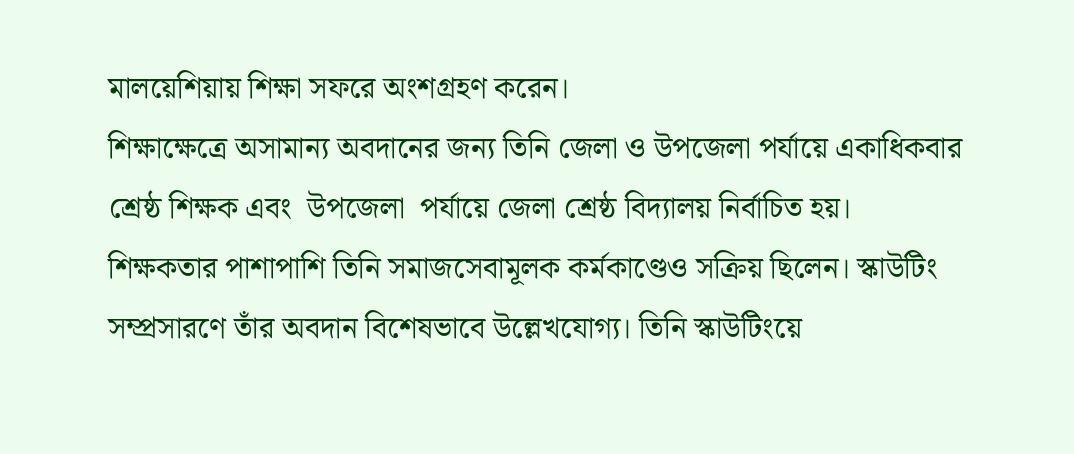মালয়েশিয়ায় শিক্ষা সফরে অংশগ্রহণ করেন।
শিক্ষাক্ষেত্রে অসামান্য অবদানের জন্য তিনি জেলা ও উপজেলা পর্যায়ে একাধিকবার শ্রেষ্ঠ শিক্ষক এবং  উপজেলা  পর্যায়ে জেলা শ্রেষ্ঠ বিদ্যালয় নির্বাচিত হয়। শিক্ষকতার পাশাপাশি তিনি সমাজসেবামূলক কর্মকাণ্ডেও সক্রিয় ছিলেন। স্কাউটিং সম্প্রসারণে তাঁর অবদান বিশেষভাবে উল্লেখযোগ্য। তিনি স্কাউটিংয়ে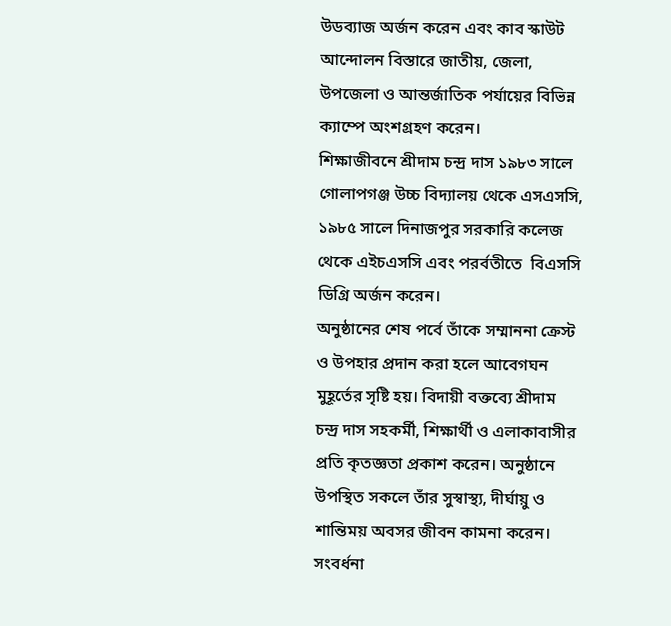উডব্যাজ অর্জন করেন এবং কাব স্কাউট আন্দোলন বিস্তারে জাতীয়, জেলা, উপজেলা ও আন্তর্জাতিক পর্যায়ের বিভিন্ন ক্যাম্পে অংশগ্রহণ করেন।
শিক্ষাজীবনে শ্রীদাম চন্দ্র দাস ১৯৮৩ সালে গোলাপগঞ্জ উচ্চ বিদ্যালয় থেকে এসএসসি, ১৯৮৫ সালে দিনাজপুর সরকারি কলেজ থেকে এইচএসসি এবং পরর্বতীতে  বিএসসি ডিগ্রি অর্জন করেন।
অনুষ্ঠানের শেষ পর্বে তাঁকে সম্মাননা ক্রেস্ট ও উপহার প্রদান করা হলে আবেগঘন মুহূর্তের সৃষ্টি হয়। বিদায়ী বক্তব্যে শ্রীদাম চন্দ্র দাস সহকর্মী, শিক্ষার্থী ও এলাকাবাসীর প্রতি কৃতজ্ঞতা প্রকাশ করেন। অনুষ্ঠানে উপস্থিত সকলে তাঁর সুস্বাস্থ্য, দীর্ঘায়ু ও শান্তিময় অবসর জীবন কামনা করেন।
সংবর্ধনা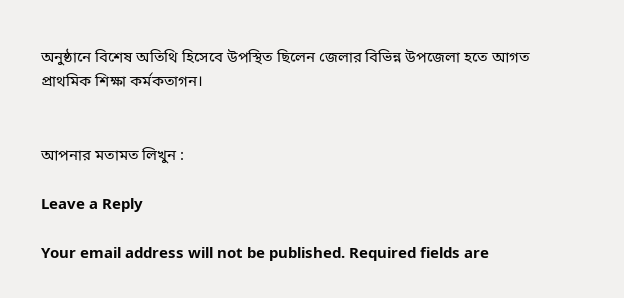অনুষ্ঠানে বিশেষ অতিথি হিসেবে উপস্থিত ছিলেন জেলার বিভিন্ন উপজেলা হতে আগত প্রাথমিক শিক্ষা কর্মকতাগন।


আপনার মতামত লিখুন :

Leave a Reply

Your email address will not be published. Required fields are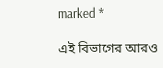marked *

এই বিভাগের আরও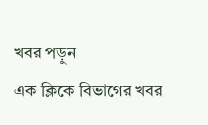খবর পড়ুন
এক ক্লিকে বিভাগের খবর